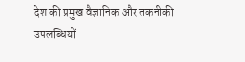देश की प्रमुख वैज्ञानिक और तकनीकी उपलब्धियों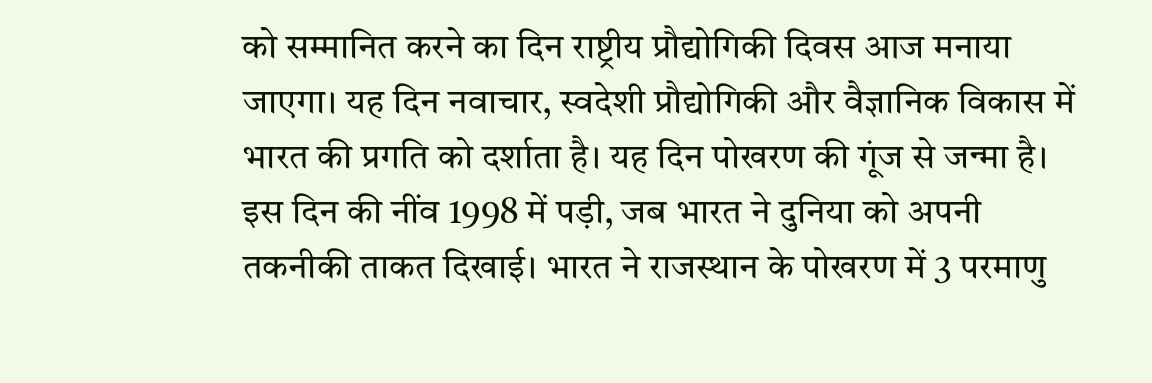को सम्मानित करने का दिन राष्ट्रीय प्रौद्योगिकी दिवस आज मनाया जाएगा। यह दिन नवाचार, स्वदेशी प्रौद्योगिकी और वैज्ञानिक विकास में भारत की प्रगति को दर्शाता है। यह दिन पोखरण की गूंज से जन्मा है। इस दिन की नींव 1998 में पड़ी, जब भारत ने दुनिया को अपनी तकनीकी ताकत दिखाई। भारत ने राजस्थान के पोखरण में 3 परमाणु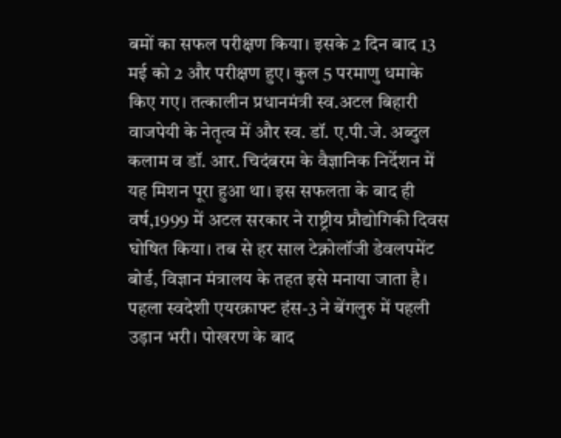बमों का सफल परीक्षण किया। इसके 2 दिन बाद 13 मई को 2 और परीक्षण हुए। कुल 5 परमाणु धमाके किए गए। तत्कालीन प्रधानमंत्री स्व.अटल बिहारी वाजपेयी के नेतृत्व में और स्व. डॉ. ए.पी.जे. अब्दुल कलाम व डॉ. आर. चिदंबरम के वैज्ञानिक निर्देशन में यह मिशन पूरा हुआ था। इस सफलता के बाद ही वर्ष,1999 में अटल सरकार ने राष्ट्रीय प्रौद्योगिकी दिवस घोषित किया। तब से हर साल टेक्नोलॉजी डेवलपमेंट बोर्ड, विज्ञान मंत्रालय के तहत इसे मनाया जाता है। पहला स्वदेशी एयरक्राफ्ट हंस-3 ने बेंगलुरु में पहली उड़ान भरी। पोखरण के बाद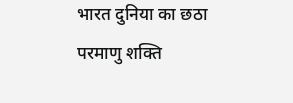भारत दुनिया का छठा परमाणु शक्ति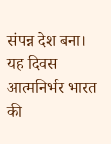संपन्न देश बना। यह दिवस आत्मनिर्भर भारत की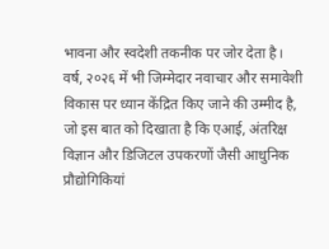भावना और स्वदेशी तकनीक पर जोर देता है। वर्ष, २०२६ में भी जिम्मेदार नवाचार और समावेशी विकास पर ध्यान केंद्रित किए जाने की उम्मीद है, जो इस बात को दिखाता है कि एआई, अंतरिक्ष विज्ञान और डिजिटल उपकरणों जैसी आधुनिक प्रौद्योगिकियां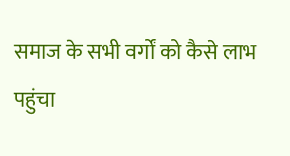समाज के सभी वर्गों को कैसे लाभ पहुंचा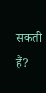सकती हैं?